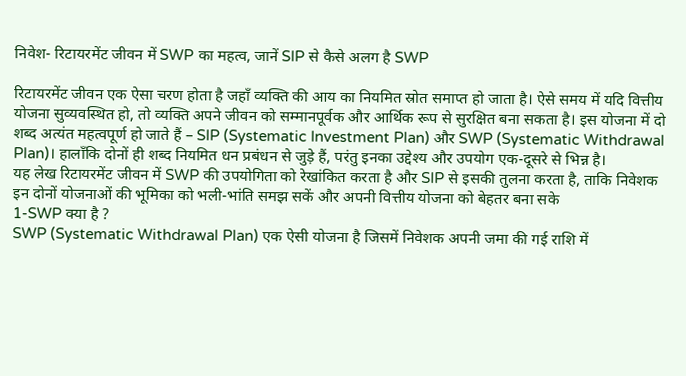निवेश- रिटायरमेंट जीवन में SWP का महत्व, जानें SIP से कैसे अलग है SWP

रिटायरमेंट जीवन एक ऐसा चरण होता है जहाँ व्यक्ति की आय का नियमित स्रोत समाप्त हो जाता है। ऐसे समय में यदि वित्तीय योजना सुव्यवस्थित हो, तो व्यक्ति अपने जीवन को सम्मानपूर्वक और आर्थिक रूप से सुरक्षित बना सकता है। इस योजना में दो शब्द अत्यंत महत्वपूर्ण हो जाते हैं – SIP (Systematic Investment Plan) और SWP (Systematic Withdrawal Plan)। हालाँकि दोनों ही शब्द नियमित धन प्रबंधन से जुड़े हैं, परंतु इनका उद्देश्य और उपयोग एक-दूसरे से भिन्न है।
यह लेख रिटायरमेंट जीवन में SWP की उपयोगिता को रेखांकित करता है और SIP से इसकी तुलना करता है, ताकि निवेशक इन दोनों योजनाओं की भूमिका को भली-भांति समझ सकें और अपनी वित्तीय योजना को बेहतर बना सके
1-SWP क्या है ?
SWP (Systematic Withdrawal Plan) एक ऐसी योजना है जिसमें निवेशक अपनी जमा की गई राशि में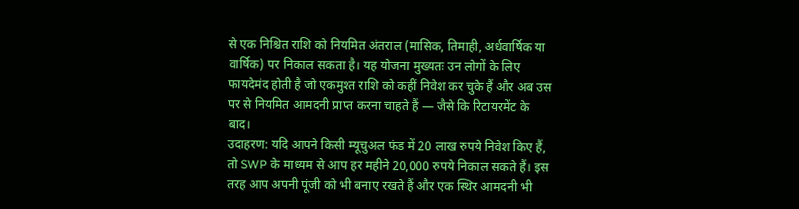से एक निश्चित राशि को नियमित अंतराल (मासिक, तिमाही, अर्धवार्षिक या वार्षिक) पर निकाल सकता है। यह योजना मुख्यतः उन लोगों के लिए फायदेमंद होती है जो एकमुश्त राशि को कहीं निवेश कर चुके हैं और अब उस पर से नियमित आमदनी प्राप्त करना चाहते हैं — जैसे कि रिटायरमेंट के बाद।
उदाहरण: यदि आपने किसी म्यूचुअल फंड में 20 लाख रुपये निवेश किए हैं, तो SWP के माध्यम से आप हर महीने 20,000 रुपये निकाल सकते हैं। इस तरह आप अपनी पूंजी को भी बनाए रखते हैं और एक स्थिर आमदनी भी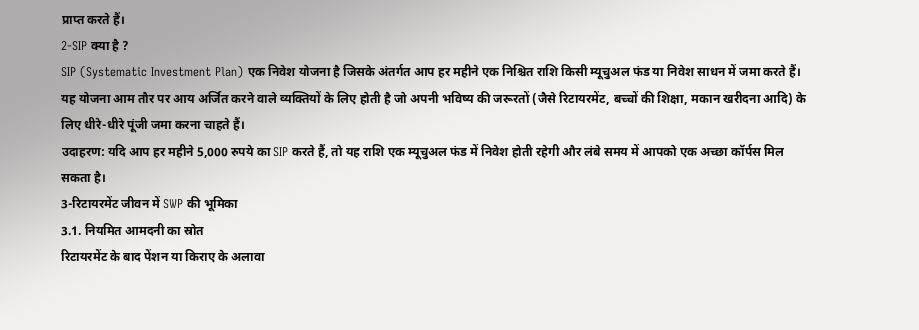प्राप्त करते हैं।
2-SIP क्या है ?
SIP (Systematic Investment Plan) एक निवेश योजना है जिसके अंतर्गत आप हर महीने एक निश्चित राशि किसी म्यूचुअल फंड या निवेश साधन में जमा करते हैं। यह योजना आम तौर पर आय अर्जित करने वाले व्यक्तियों के लिए होती है जो अपनी भविष्य की जरूरतों (जैसे रिटायरमेंट, बच्चों की शिक्षा, मकान खरीदना आदि) के लिए धीरे-धीरे पूंजी जमा करना चाहते हैं।
उदाहरण: यदि आप हर महीने 5,000 रुपये का SIP करते हैं, तो यह राशि एक म्यूचुअल फंड में निवेश होती रहेगी और लंबे समय में आपको एक अच्छा कॉर्पस मिल सकता है।
3-रिटायरमेंट जीवन में SWP की भूमिका
3.1. नियमित आमदनी का स्रोत
रिटायरमेंट के बाद पेंशन या किराए के अलावा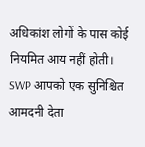अधिकांश लोगों के पास कोई नियमित आय नहीं होती। SWP आपको एक सुनिश्चित आमदनी देता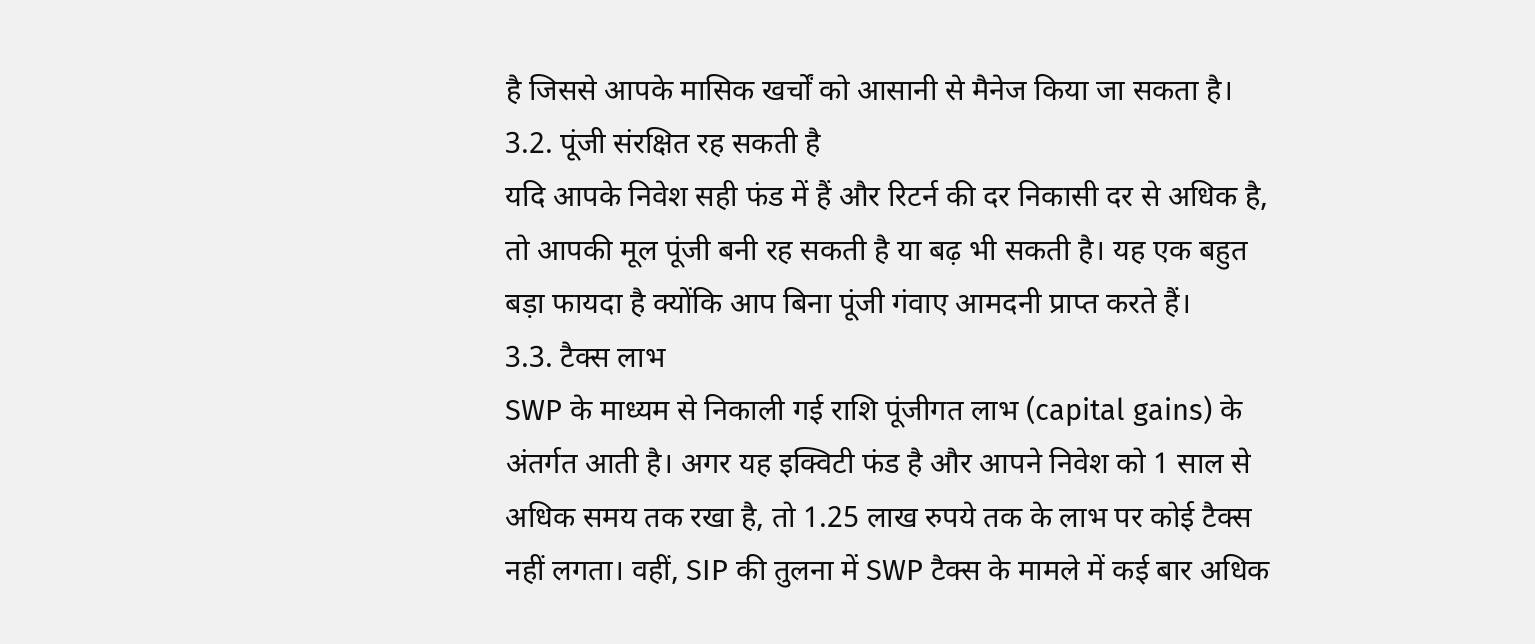है जिससे आपके मासिक खर्चों को आसानी से मैनेज किया जा सकता है।
3.2. पूंजी संरक्षित रह सकती है
यदि आपके निवेश सही फंड में हैं और रिटर्न की दर निकासी दर से अधिक है, तो आपकी मूल पूंजी बनी रह सकती है या बढ़ भी सकती है। यह एक बहुत बड़ा फायदा है क्योंकि आप बिना पूंजी गंवाए आमदनी प्राप्त करते हैं।
3.3. टैक्स लाभ
SWP के माध्यम से निकाली गई राशि पूंजीगत लाभ (capital gains) के अंतर्गत आती है। अगर यह इक्विटी फंड है और आपने निवेश को 1 साल से अधिक समय तक रखा है, तो 1.25 लाख रुपये तक के लाभ पर कोई टैक्स नहीं लगता। वहीं, SIP की तुलना में SWP टैक्स के मामले में कई बार अधिक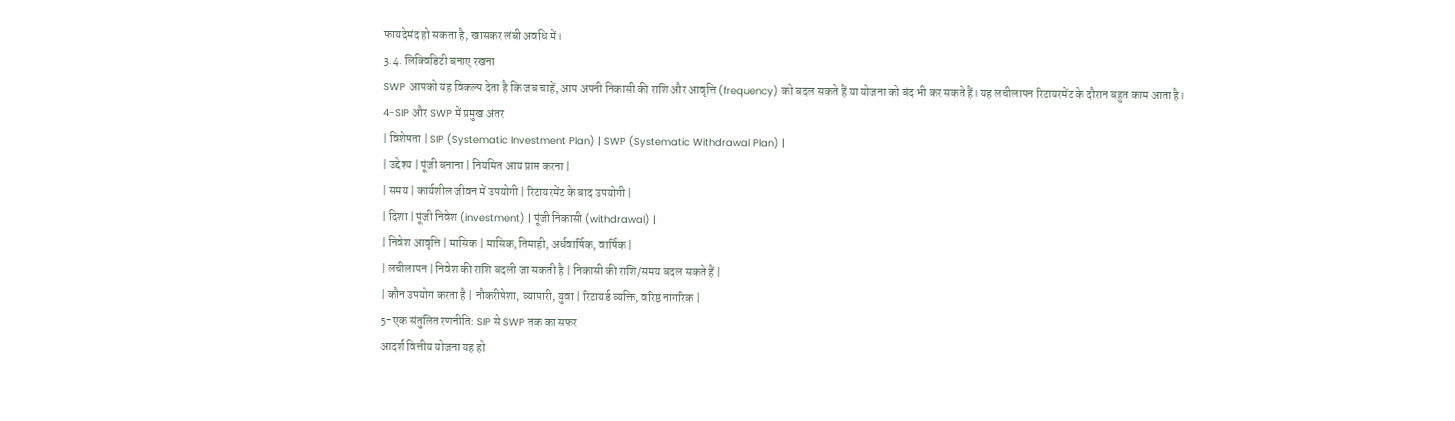फायदेमंद हो सकता है, खासकर लंबी अवधि में।
3.4. लिक्विडिटी बनाए रखना
SWP आपको यह विकल्प देता है कि जब चाहें, आप अपनी निकासी की राशि और आवृत्ति (frequency) को बदल सकते हैं या योजना को बंद भी कर सकते हैं। यह लचीलापन रिटायरमेंट के दौरान बहुत काम आता है।
4-SIP और SWP में प्रमुख अंतर
| विशेषता | SIP (Systematic Investment Plan) | SWP (Systematic Withdrawal Plan) |
| उद्देश्य | पूंजी बनाना | नियमित आय प्राप्त करना |
| समय | कार्यशील जीवन में उपयोगी | रिटायरमेंट के बाद उपयोगी |
| दिशा | पूंजी निवेश (investment) | पूंजी निकासी (withdrawal) |
| निवेश आवृत्ति | मासिक | मासिक,तिमाही, अर्धवार्षिक, वार्षिक |
| लचीलापन | निवेश की राशि बदली जा सकती है | निकासी की राशि/समय बदल सकते हैं |
| कौन उपयोग करता है | नौकरीपेशा, व्यापारी, युवा | रिटायर्ड व्यक्ति, वरिष्ठ नागरिक |
5-एक संतुलित रणनीति: SIP से SWP तक का सफर
आदर्श वित्तीय योजना यह हो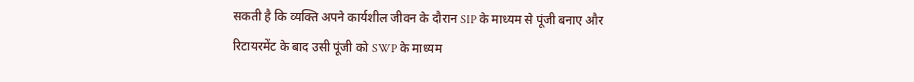सकती है कि व्यक्ति अपने कार्यशील जीवन के दौरान SIP के माध्यम से पूंजी बनाए और रिटायरमेंट के बाद उसी पूंजी को SWP के माध्यम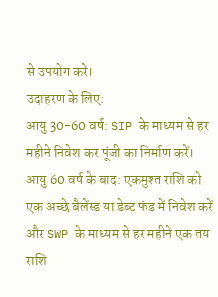से उपयोग करे।
उदाहरण के लिए:
आयु 30-60 वर्ष: SIP के माध्यम से हर महीने निवेश कर पूंजी का निर्माण करें।
आयु 60 वर्ष के बाद: एकमुश्त राशि को एक अच्छे बैलेंस्ड या डेब्ट फंड में निवेश करें और SWP के माध्यम से हर महीने एक तय राशि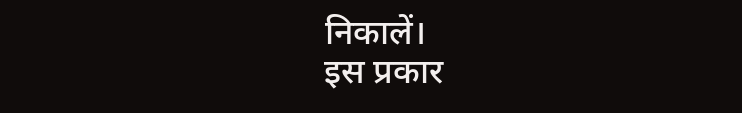निकालें।
इस प्रकार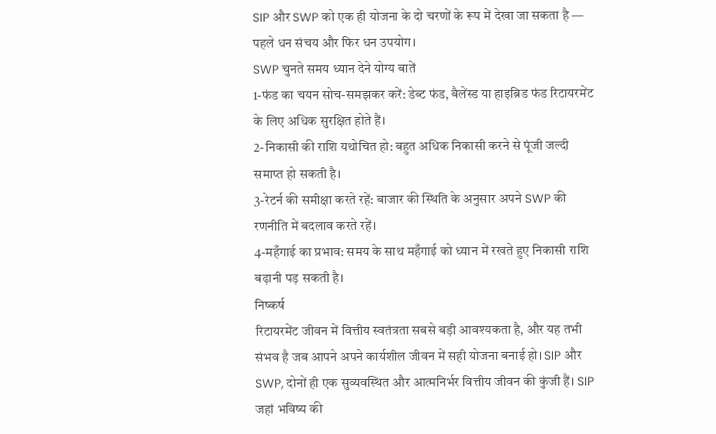SIP और SWP को एक ही योजना के दो चरणों के रूप में देखा जा सकता है — पहले धन संचय और फिर धन उपयोग।
SWP चुनते समय ध्यान देने योग्य बातें
1-फंड का चयन सोच-समझकर करें: डेब्ट फंड, बैलेंस्ड या हाइब्रिड फंड रिटायरमेंट के लिए अधिक सुरक्षित होते हैं।
2-निकासी की राशि यथोचित हो: बहुत अधिक निकासी करने से पूंजी जल्दी समाप्त हो सकती है।
3-रेटर्न की समीक्षा करते रहें: बाजार की स्थिति के अनुसार अपने SWP की रणनीति में बदलाव करते रहें।
4-महँगाई का प्रभाव: समय के साथ महँगाई को ध्यान में रखते हुए निकासी राशि बढ़ानी पड़ सकती है।
निष्कर्ष
रिटायरमेंट जीवन में वित्तीय स्वतंत्रता सबसे बड़ी आवश्यकता है, और यह तभी संभव है जब आपने अपने कार्यशील जीवन में सही योजना बनाई हो। SIP और SWP, दोनों ही एक सुव्यवस्थित और आत्मनिर्भर वित्तीय जीवन की कुंजी हैं। SIP जहां भविष्य की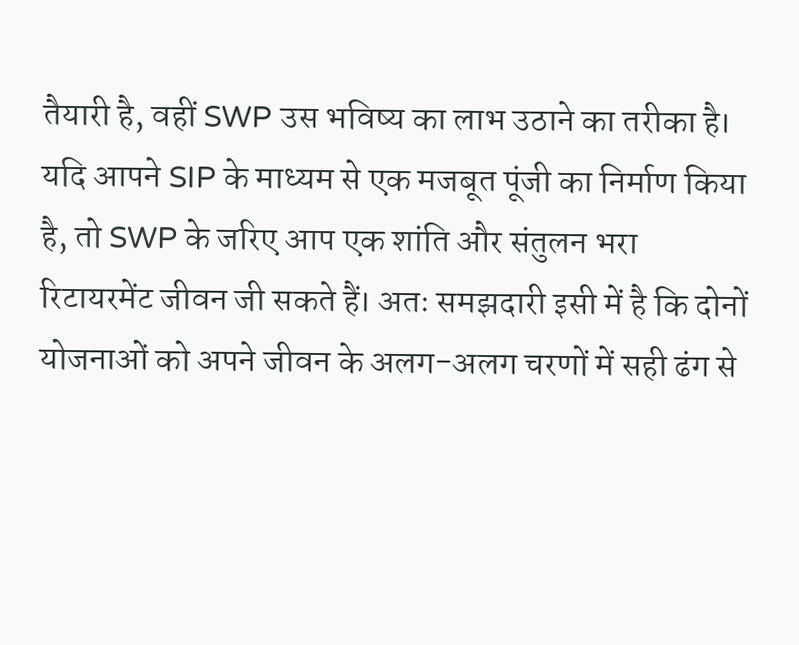तैयारी है, वहीं SWP उस भविष्य का लाभ उठाने का तरीका है।
यदि आपने SIP के माध्यम से एक मजबूत पूंजी का निर्माण किया है, तो SWP के जरिए आप एक शांति और संतुलन भरा रिटायरमेंट जीवन जी सकते हैं। अतः समझदारी इसी में है कि दोनों योजनाओं को अपने जीवन के अलग-अलग चरणों में सही ढंग से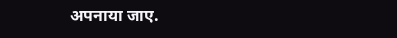अपनाया जाए.